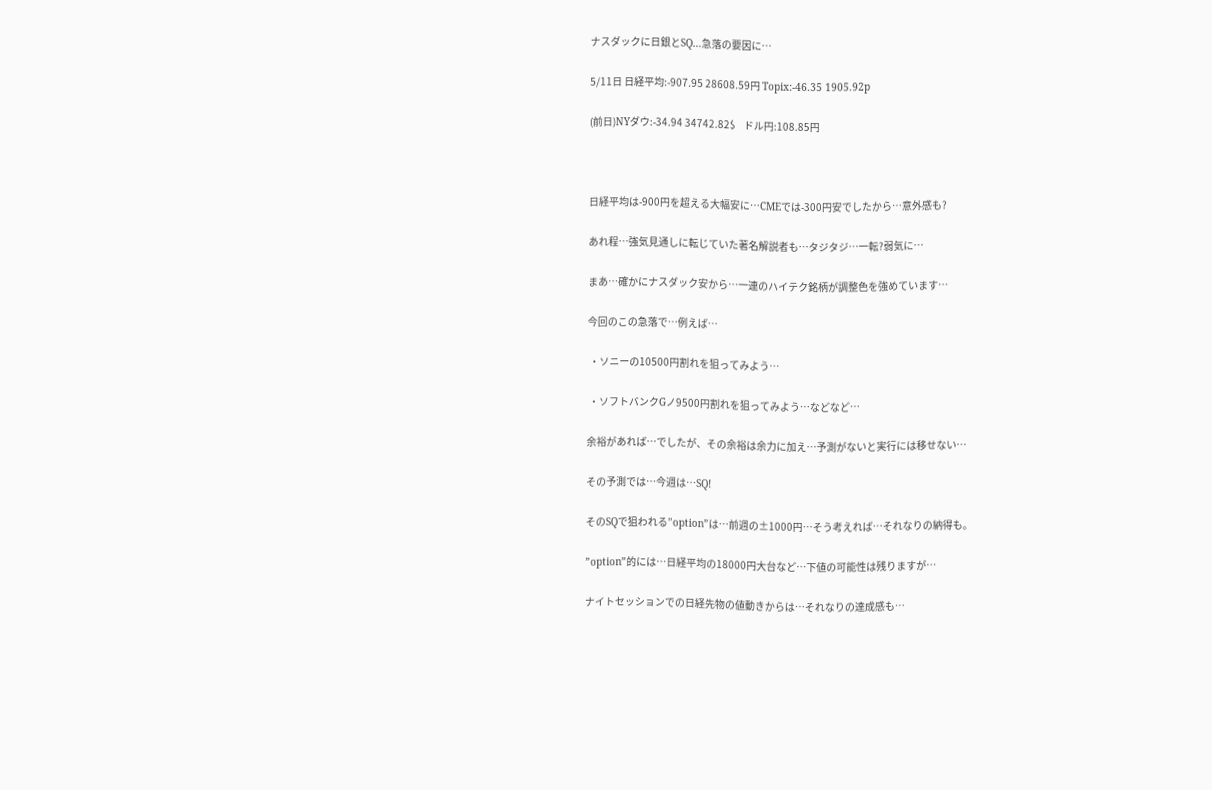ナスダックに日銀とSQ…急落の要因に…

5/11日 日経平均:-907.95 28608.59円 Topix:-46.35 1905.92p

(前日)NYダウ:-34.94 34742.82$    ドル円:108.85円



日経平均は-900円を超える大幅安に…CMEでは-300円安でしたから…意外感も?

あれ程…強気見通しに転じていた著名解説者も…タジタジ…一転?弱気に…

まあ…確かにナスダック安から…一連のハイテク銘柄が調整色を強めています…

今回のこの急落で…例えば…

 ・ソニーの10500円割れを狙ってみよう…

 ・ソフトバンクGノ9500円割れを狙ってみよう…などなど…

余裕があれば…でしたが、その余裕は余力に加え…予測がないと実行には移せない…

その予測では…今週は…SQ!

そのSQで狙われる”option”は…前週の±1000円…そう考えれば…それなりの納得も。

”option”的には…日経平均の18000円大台など…下値の可能性は残りますが…

ナイトセッションでの日経先物の値動きからは…それなりの達成感も…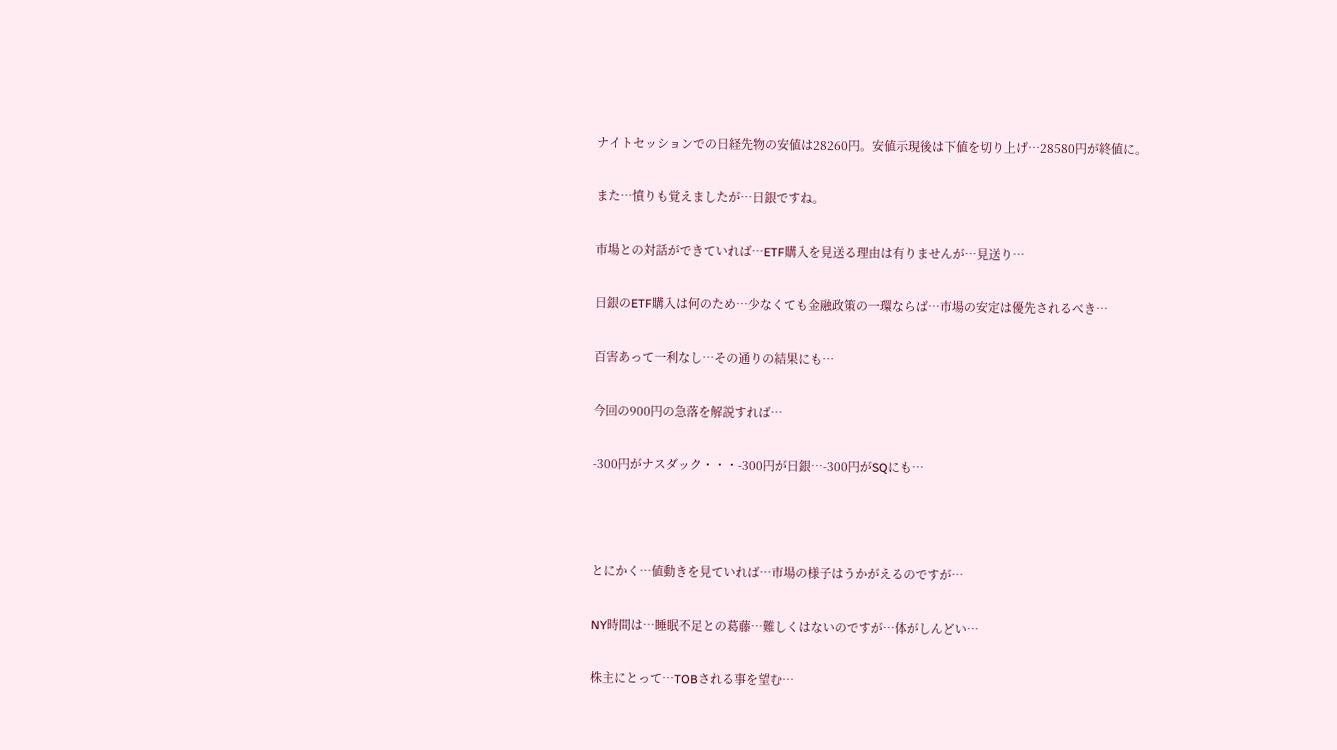ナイトセッションでの日経先物の安値は28260円。安値示現後は下値を切り上げ…28580円が終値に。

また…憤りも覚えましたが…日銀ですね。

市場との対話ができていれば…ETF購入を見送る理由は有りませんが…見送り…

日銀のETF購入は何のため…少なくても金融政策の一環ならば…市場の安定は優先されるべき…

百害あって一利なし…その通りの結果にも…

今回の900円の急落を解説すれば…

-300円がナスダック・・・-300円が日銀…-300円がSQにも…



とにかく…値動きを見ていれば…市場の様子はうかがえるのですが…

NY時間は…睡眠不足との葛藤…難しくはないのですが…体がしんどい…

株主にとって…TOBされる事を望む…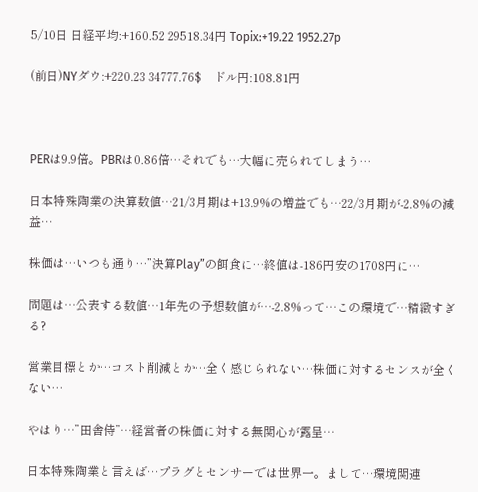5/10日 日経平均:+160.52 29518.34円 Topix:+19.22 1952.27p

(前日)NYダウ:+220.23 34777.76$    ドル円:108.81円



PERは9.9倍。PBRは0.86倍…それでも…大幅に売られてしまう…

日本特殊陶業の決算数値…21/3月期は+13.9%の増益でも…22/3月期が-2.8%の減益…

株価は…いつも通り…”決算Play”の餌食に…終値は-186円安の1708円に…

問題は…公表する数値…1年先の予想数値が…-2.8%って…この環境で…精緻すぎる?

営業目標とか…コスト削減とか…全く感じられない…株価に対するセンスが全くない…

やはり…”田舎侍”…経営者の株価に対する無関心が露呈…

日本特殊陶業と言えば…プラグとセンサーでは世界一。まして…環境関連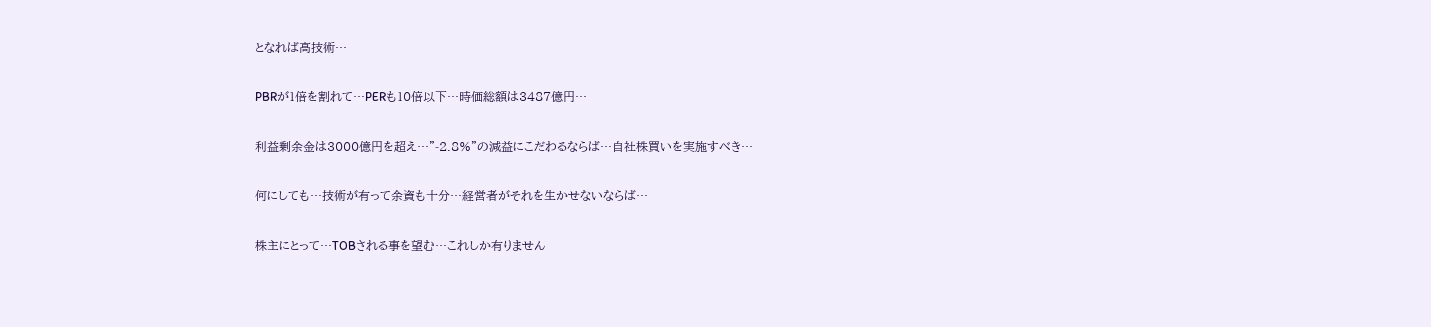となれば高技術…

PBRが1倍を割れて…PERも10倍以下…時価総額は3487億円…

利益剰余金は3000億円を超え…”-2.8%”の減益にこだわるならば…自社株買いを実施すべき…

何にしても…技術が有って余資も十分…経営者がそれを生かせないならば…

株主にとって…TOBされる事を望む…これしか有りません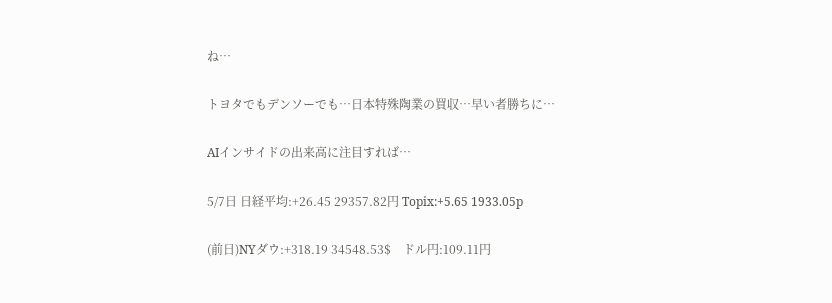ね…

トヨタでもデンソーでも…日本特殊陶業の買収…早い者勝ちに…

AIインサイドの出来高に注目すれば…

5/7日 日経平均:+26.45 29357.82円 Topix:+5.65 1933.05p

(前日)NYダウ:+318.19 34548.53$    ドル円:109.11円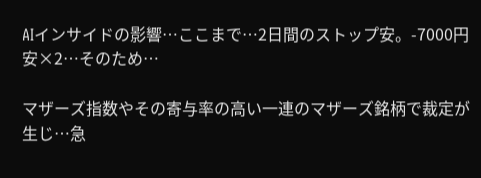AIインサイドの影響…ここまで…2日間のストップ安。-7000円安×2…そのため…

マザーズ指数やその寄与率の高い一連のマザーズ銘柄で裁定が生じ…急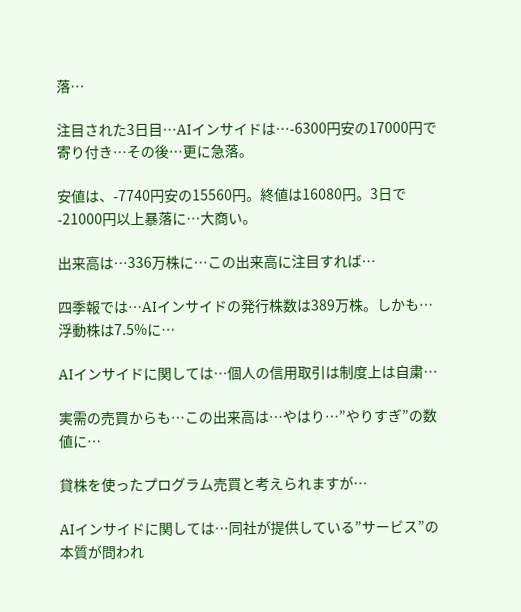落…

注目された3日目…AIインサイドは…-6300円安の17000円で寄り付き…その後…更に急落。

安値は、-7740円安の15560円。終値は16080円。3日で-21000円以上暴落に…大商い。

出来高は…336万株に…この出来高に注目すれば…

四季報では…AIインサイドの発行株数は389万株。しかも…浮動株は7.5%に…

AIインサイドに関しては…個人の信用取引は制度上は自粛…

実需の売買からも…この出来高は…やはり…”やりすぎ”の数値に…

貸株を使ったプログラム売買と考えられますが…

AIインサイドに関しては…同社が提供している”サービス”の本質が問われ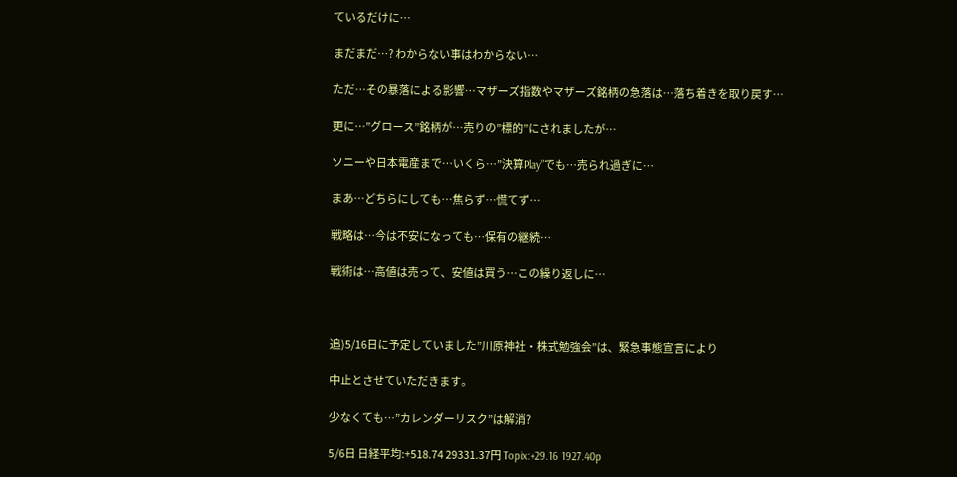ているだけに…

まだまだ…? わからない事はわからない…

ただ…その暴落による影響…マザーズ指数やマザーズ銘柄の急落は…落ち着きを取り戻す…

更に…”グロース”銘柄が…売りの”標的”にされましたが…

ソニーや日本電産まで…いくら…”決算Play”でも…売られ過ぎに…

まあ…どちらにしても…焦らず…慌てず…

戦略は…今は不安になっても…保有の継続…

戦術は…高値は売って、安値は買う…この繰り返しに…



追)5/16日に予定していました”川原神社・株式勉強会”は、緊急事態宣言により

中止とさせていただきます。

少なくても…”カレンダーリスク”は解消?

5/6日 日経平均:+518.74 29331.37円 Topix:+29.16 1927.40p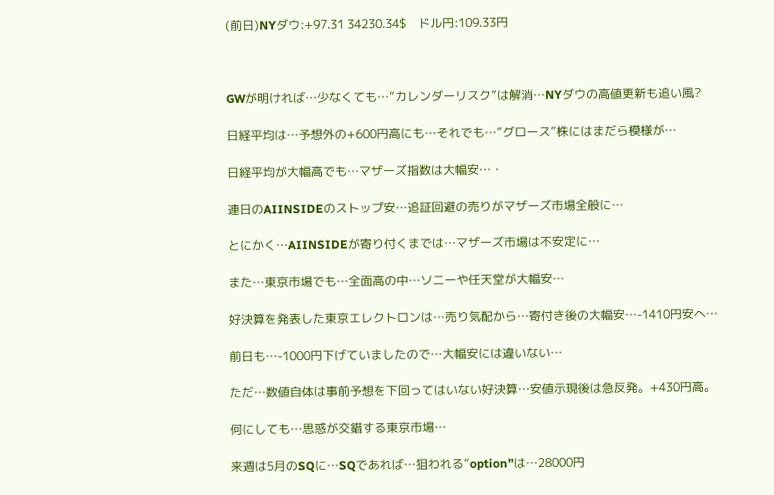(前日)NYダウ:+97.31 34230.34$    ドル円:109.33円



GWが明ければ…少なくても…”カレンダーリスク”は解消…NYダウの高値更新も追い風?

日経平均は…予想外の+600円高にも…それでも…”グロース”株にはまだら模様が…

日経平均が大幅高でも…マザーズ指数は大幅安…・

連日のAIINSIDEのストップ安…追証回避の売りがマザーズ市場全般に…

とにかく…AIINSIDEが寄り付くまでは…マザーズ市場は不安定に…

また…東京市場でも…全面高の中…ソニーや任天堂が大幅安…

好決算を発表した東京エレクトロンは…売り気配から…寄付き後の大幅安…-1410円安へ…

前日も…-1000円下げていましたので…大幅安には違いない…

ただ…数値自体は事前予想を下回ってはいない好決算…安値示現後は急反発。+430円高。

何にしても…思惑が交錯する東京市場…

来週は5月のSQに…SQであれば…狙われる”option”は…28000円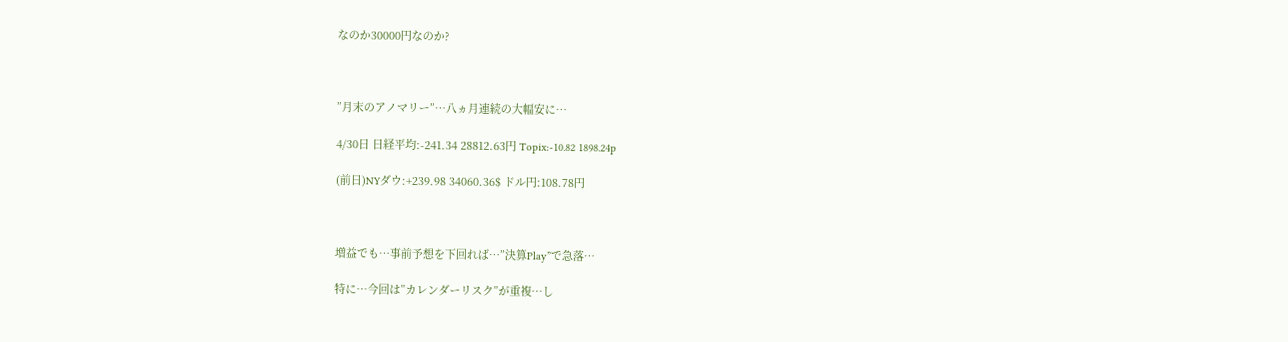なのか30000円なのか?



”月末のアノマリー”…八ヵ月連続の大幅安に…

4/30日 日経平均:-241.34 28812.63円 Topix:-10.82 1898.24p

(前日)NYダウ:+239.98 34060.36$ ドル円:108.78円



増益でも…事前予想を下回れば…”決算Play”で急落…

特に…今回は”カレンダーリスク”が重複…し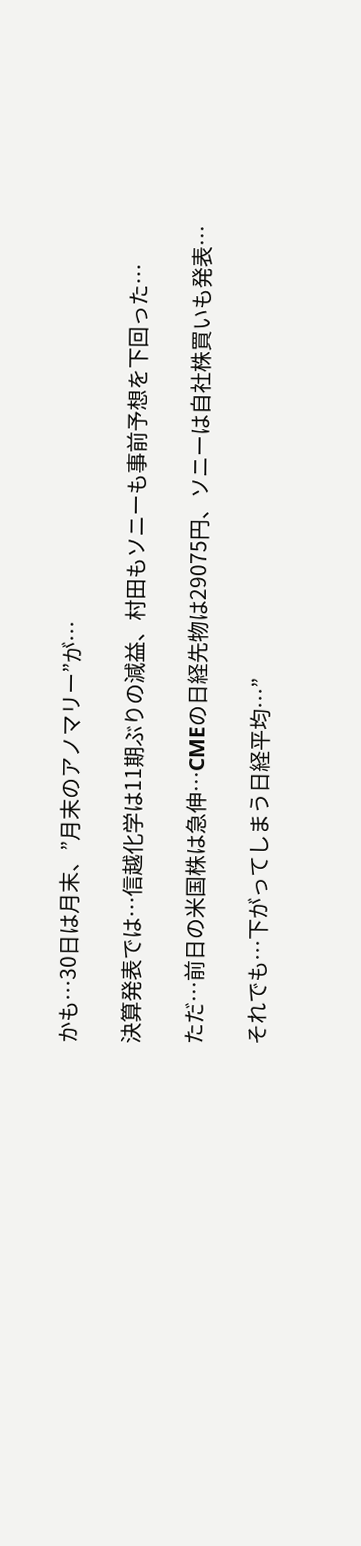かも…30日は月末、”月末のアノマリー”が…

決算発表では…信越化学は11期ぶりの減益、村田もソニーも事前予想を下回った…

ただ…前日の米国株は急伸…CMEの日経先物は29075円、ソニーは自社株買いも発表…

それでも…下がってしまう日経平均…”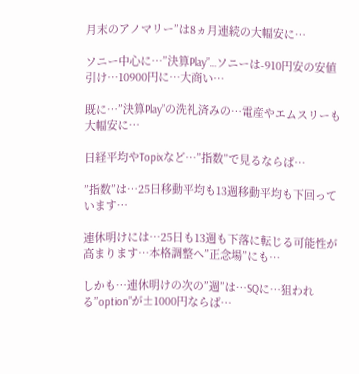月末のアノマリー”は8ヵ月連続の大幅安に…

ソニー中心に…”決算Play”…ソニーは-910円安の安値引け…10900円に…大商い…

既に…”決算Play”の洗礼済みの…電産やエムスリーも大幅安に…

日経平均やTopixなど…”指数”で見るならば…

”指数”は…25日移動平均も13週移動平均も下回っています…

連休明けには…25日も13週も下落に転じる可能性が高まります…本格調整へ”正念場”にも…

しかも…連休明けの次の”週”は…SQに…狙われる”option”が±1000円ならば…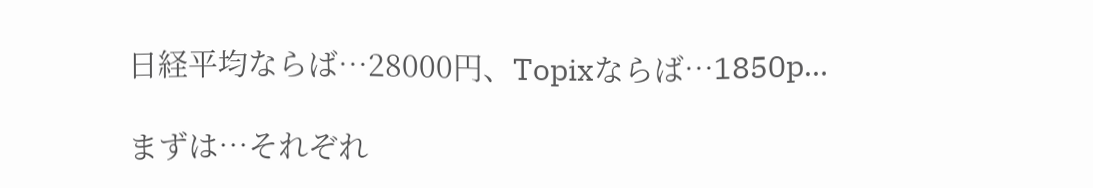日経平均ならば…28000円、Topixならば…1850p…

まずは…それぞれ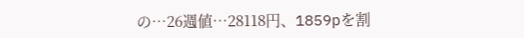の…26週値…28118円、1859pを割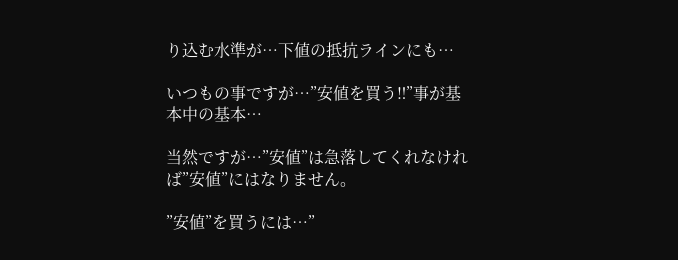り込む水準が…下値の抵抗ラインにも…

いつもの事ですが…”安値を買う‼”事が基本中の基本…

当然ですが…”安値”は急落してくれなければ”安値”にはなりません。

”安値”を買うには…”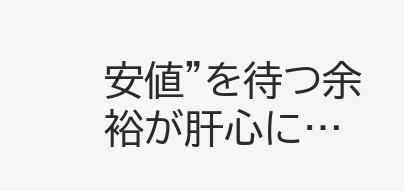安値”を待つ余裕が肝心に…